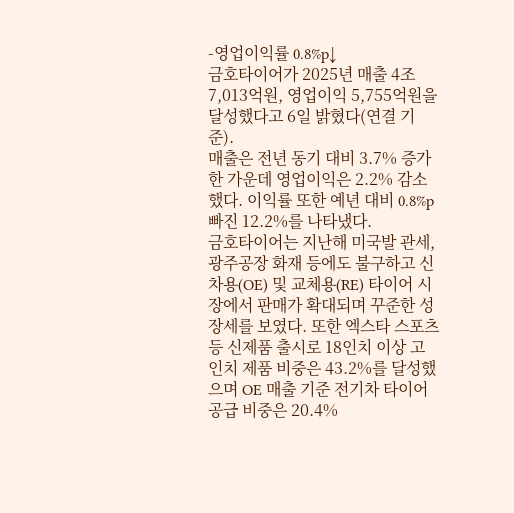-영업이익률 0.8%p↓
금호타이어가 2025년 매출 4조7,013억원, 영업이익 5,755억원을 달성했다고 6일 밝혔다(연결 기준).
매출은 전년 동기 대비 3.7% 증가한 가운데 영업이익은 2.2% 감소했다. 이익률 또한 예년 대비 0.8%p 빠진 12.2%를 나타냈다.
금호타이어는 지난해 미국발 관세, 광주공장 화재 등에도 불구하고 신차용(OE) 및 교체용(RE) 타이어 시장에서 판매가 확대되며 꾸준한 성장세를 보였다. 또한 엑스타 스포츠 등 신제품 출시로 18인치 이상 고인치 제품 비중은 43.2%를 달성했으며 OE 매출 기준 전기차 타이어 공급 비중은 20.4%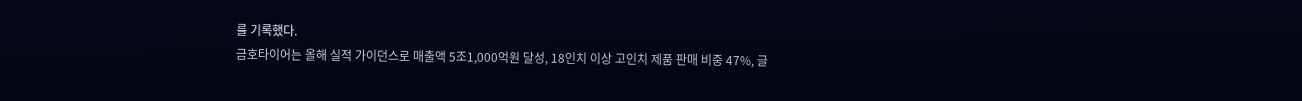를 기록했다.
금호타이어는 올해 실적 가이던스로 매출액 5조1,000억원 달성, 18인치 이상 고인치 제품 판매 비중 47%, 글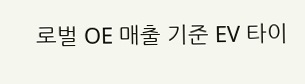로벌 OE 매출 기준 EV 타이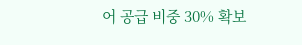어 공급 비중 30% 확보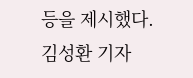등을 제시했다.
김성환 기자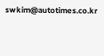swkim@autotimes.co.kr